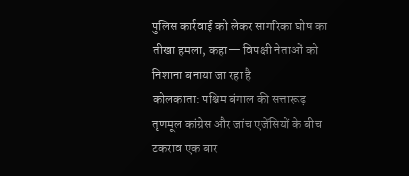पुलिस कार्रवाई को लेकर सागरिका घोष का तीखा हमला, कहा— विपक्षी नेताओं को निशाना बनाया जा रहा है
कोलकाता: पश्चिम बंगाल की सत्तारूढ़ तृणमूल कांग्रेस और जांच एजेंसियों के बीच टकराव एक बार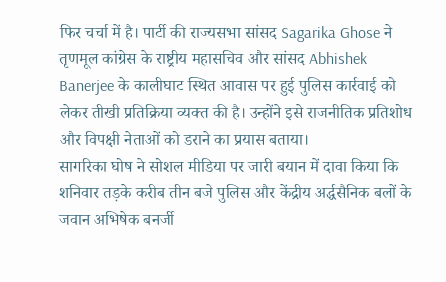फिर चर्चा में है। पार्टी की राज्यसभा सांसद Sagarika Ghose ने तृणमूल कांग्रेस के राष्ट्रीय महासचिव और सांसद Abhishek Banerjee के कालीघाट स्थित आवास पर हुई पुलिस कार्रवाई को लेकर तीखी प्रतिक्रिया व्यक्त की है। उन्होंने इसे राजनीतिक प्रतिशोध और विपक्षी नेताओं को डराने का प्रयास बताया।
सागरिका घोष ने सोशल मीडिया पर जारी बयान में दावा किया कि शनिवार तड़के करीब तीन बजे पुलिस और केंद्रीय अर्द्धसैनिक बलों के जवान अभिषेक बनर्जी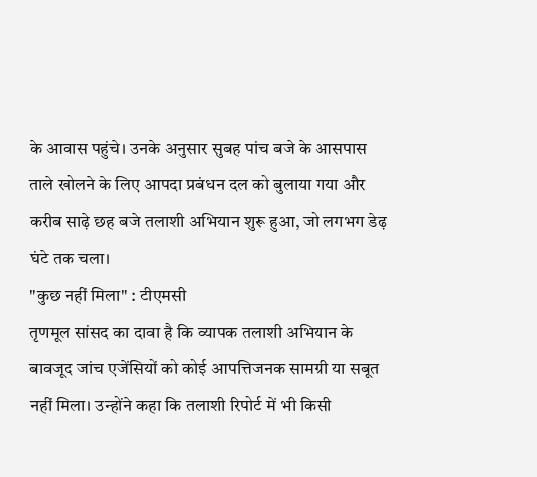के आवास पहुंचे। उनके अनुसार सुबह पांच बजे के आसपास ताले खोलने के लिए आपदा प्रबंधन दल को बुलाया गया और करीब साढ़े छह बजे तलाशी अभियान शुरू हुआ, जो लगभग डेढ़ घंटे तक चला।
"कुछ नहीं मिला" : टीएमसी
तृणमूल सांसद का दावा है कि व्यापक तलाशी अभियान के बावजूद जांच एजेंसियों को कोई आपत्तिजनक सामग्री या सबूत नहीं मिला। उन्होंने कहा कि तलाशी रिपोर्ट में भी किसी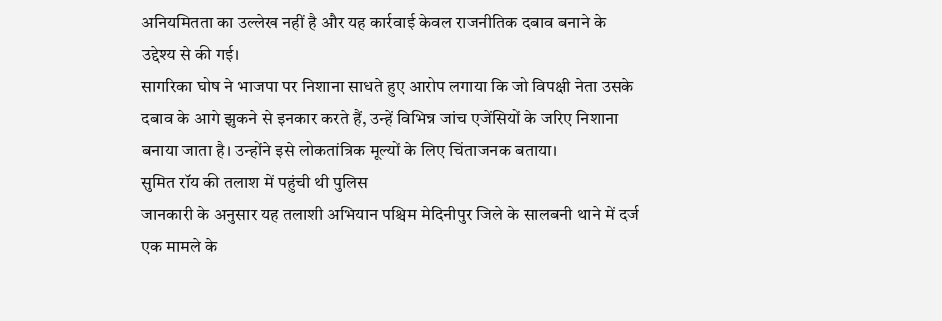अनियमितता का उल्लेख नहीं है और यह कार्रवाई केवल राजनीतिक दबाव बनाने के उद्देश्य से की गई।
सागरिका घोष ने भाजपा पर निशाना साधते हुए आरोप लगाया कि जो विपक्षी नेता उसके दबाव के आगे झुकने से इनकार करते हैं, उन्हें विभिन्न जांच एजेंसियों के जरिए निशाना बनाया जाता है। उन्होंने इसे लोकतांत्रिक मूल्यों के लिए चिंताजनक बताया।
सुमित रॉय की तलाश में पहुंची थी पुलिस
जानकारी के अनुसार यह तलाशी अभियान पश्चिम मेदिनीपुर जिले के सालबनी थाने में दर्ज एक मामले के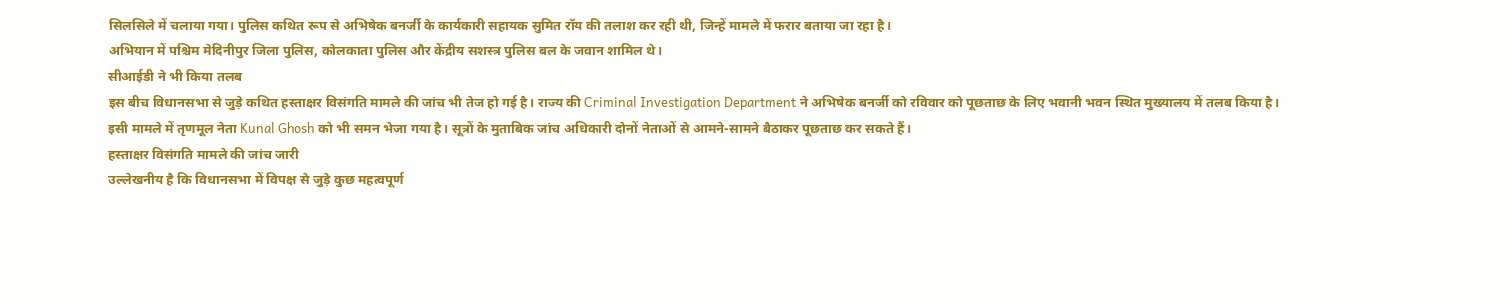सिलसिले में चलाया गया। पुलिस कथित रूप से अभिषेक बनर्जी के कार्यकारी सहायक सुमित रॉय की तलाश कर रही थी, जिन्हें मामले में फरार बताया जा रहा है।
अभियान में पश्चिम मेदिनीपुर जिला पुलिस, कोलकाता पुलिस और केंद्रीय सशस्त्र पुलिस बल के जवान शामिल थे।
सीआईडी ने भी किया तलब
इस बीच विधानसभा से जुड़े कथित हस्ताक्षर विसंगति मामले की जांच भी तेज हो गई है। राज्य की Criminal Investigation Department ने अभिषेक बनर्जी को रविवार को पूछताछ के लिए भवानी भवन स्थित मुख्यालय में तलब किया है।
इसी मामले में तृणमूल नेता Kunal Ghosh को भी समन भेजा गया है। सूत्रों के मुताबिक जांच अधिकारी दोनों नेताओं से आमने-सामने बैठाकर पूछताछ कर सकते हैं।
हस्ताक्षर विसंगति मामले की जांच जारी
उल्लेखनीय है कि विधानसभा में विपक्ष से जुड़े कुछ महत्वपूर्ण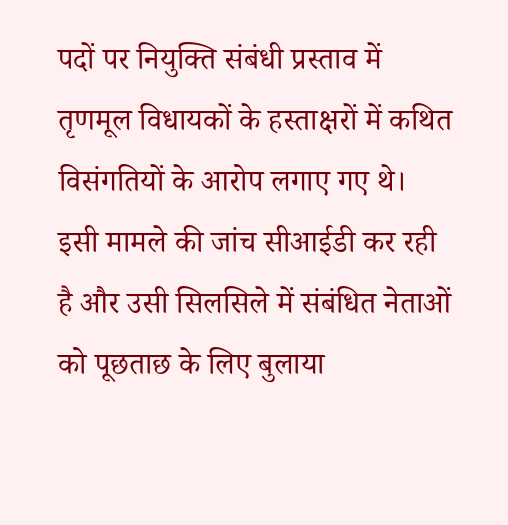पदों पर नियुक्ति संबंधी प्रस्ताव में तृणमूल विधायकों के हस्ताक्षरों में कथित विसंगतियों के आरोप लगाए गए थे। इसी मामले की जांच सीआईडी कर रही है और उसी सिलसिले में संबंधित नेताओं को पूछताछ के लिए बुलाया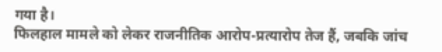गया है।
फिलहाल मामले को लेकर राजनीतिक आरोप-प्रत्यारोप तेज हैं, जबकि जांच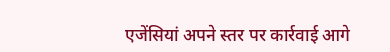एजेंसियां अपने स्तर पर कार्रवाई आगे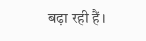बढ़ा रही हैं।